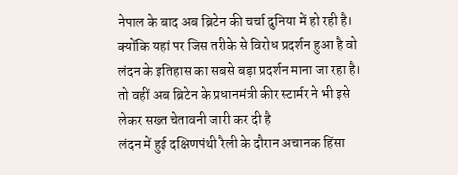नेपाल के बाद अब ब्रिटेन की चर्चा दुनिया में हो रही है। क्योंकि यहां पर जिस तरीके से विरोध प्रदर्शन हुआ है वो लंदन के इतिहास का सबसे बड़ा प्रदर्शन माना जा रहा है। तो वहीं अब ब्रिटेन के प्रधानमंत्री कीर स्टार्मर ने भी इसे लेकर सख्त चेतावनी जारी कर दी है
लंदन में हुई दक्षिणपंथी रैली के दौरान अचानक हिंसा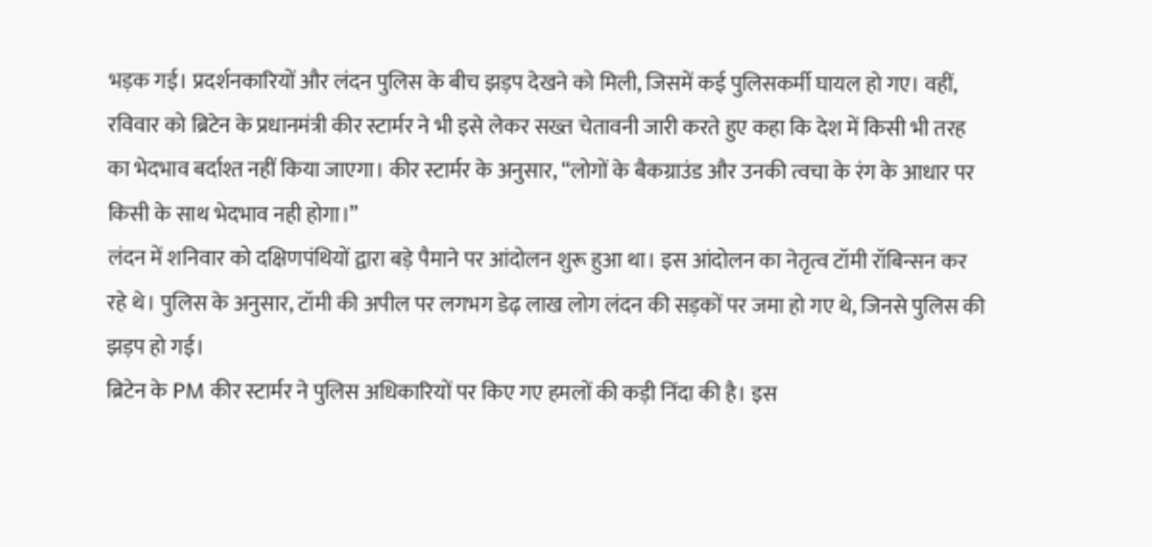भड़क गई। प्रदर्शनकारियों और लंदन पुलिस के बीच झड़प देखने को मिली, जिसमें कई पुलिसकर्मी घायल हो गए। वहीं, रविवार को ब्रिटेन के प्रधानमंत्री कीर स्टार्मर ने भी इसे लेकर सख्त चेतावनी जारी करते हुए कहा कि देश में किसी भी तरह का भेदभाव बर्दाश्त नहीं किया जाएगा। कीर स्टार्मर के अनुसार, “लोगों के बैकग्राउंड और उनकी त्वचा के रंग के आधार पर किसी के साथ भेदभाव नही होगा।”
लंदन में शनिवार को दक्षिणपंथियों द्वारा बड़े पैमाने पर आंदोलन शुरू हुआ था। इस आंदोलन का नेतृत्व टॉमी रॉबिन्सन कर रहे थे। पुलिस के अनुसार, टॉमी की अपील पर लगभग डेढ़ लाख लोग लंदन की सड़कों पर जमा हो गए थे, जिनसे पुलिस की झड़प हो गई।
ब्रिटेन के PM कीर स्टार्मर ने पुलिस अधिकारियों पर किए गए हमलों की कड़ी निंदा की है। इस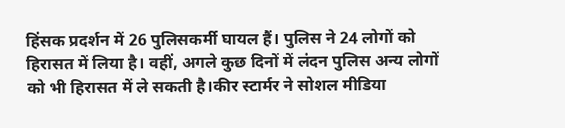हिंसक प्रदर्शन में 26 पुलिसकर्मी घायल हैं। पुलिस ने 24 लोगों को हिरासत में लिया है। वहीं, अगले कुछ दिनों में लंदन पुलिस अन्य लोगों को भी हिरासत में ले सकती है।कीर स्टार्मर ने सोशल मीडिया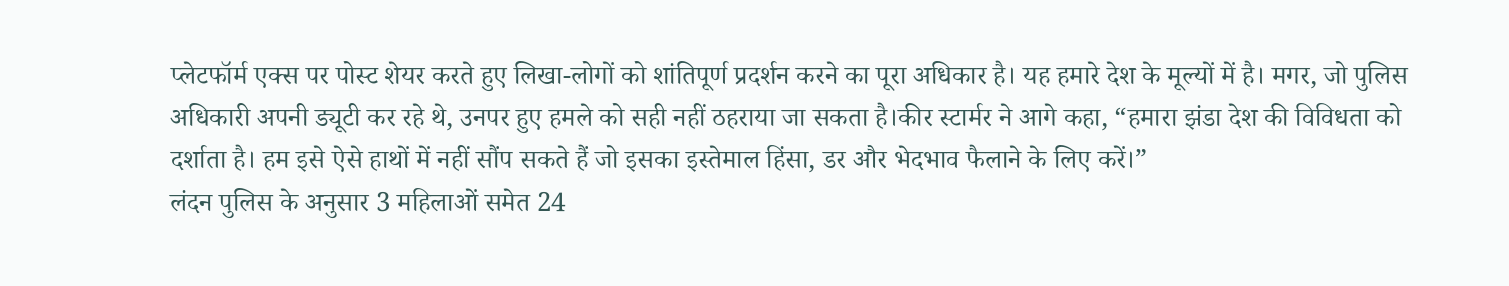प्लेटफॉर्म एक्स पर पोस्ट शेयर करते हुए लिखा-लोगों को शांतिपूर्ण प्रदर्शन करने का पूरा अधिकार है। यह हमारे देश के मूल्यों में है। मगर, जो पुलिस अधिकारी अपनी ड्यूटी कर रहे थे, उनपर हुए हमले को सही नहीं ठहराया जा सकता है।कीर स्टार्मर ने आगे कहा, “हमारा झंडा देश की विविधता को दर्शाता है। हम इसे ऐसे हाथों में नहीं सौंप सकते हैं जो इसका इस्तेमाल हिंसा, डर और भेदभाव फैलाने के लिए करें।”
लंदन पुलिस के अनुसार 3 महिलाओं समेत 24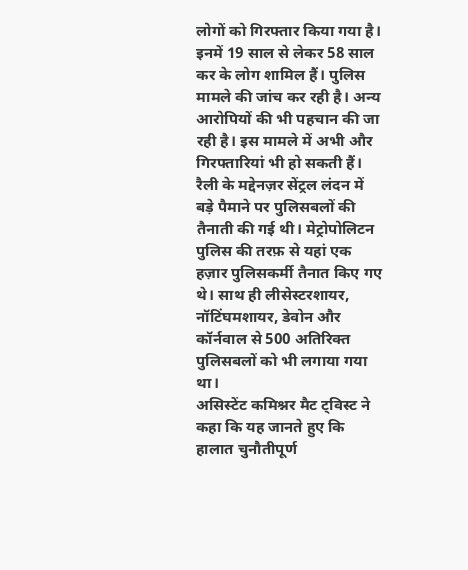लोगों को गिरफ्तार किया गया है। इनमें 19 साल से लेकर 58 साल कर के लोग शामिल हैं। पुलिस मामले की जांच कर रही है। अन्य आरोपियों की भी पहचान की जा रही है। इस मामले में अभी और गिरफ्तारियां भी हो सकती हैं।
रैली के मद्देनज़र सेंट्रल लंदन में बड़े पैमाने पर पुलिसबलों की तैनाती की गई थी। मेट्रोपोलिटन पुलिस की तरफ़ से यहां एक हज़ार पुलिसकर्मी तैनात किए गए थे। साथ ही लीसेस्टरशायर, नॉटिंघमशायर, डेवोन और कॉर्नवाल से 500 अतिरिक्त पुलिसबलों को भी लगाया गया था।
असिस्टेंट कमिश्नर मैट ट्विस्ट ने कहा कि यह जानते हुए कि हालात चुनौतीपूर्ण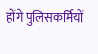होंगे पुलिसकर्मियों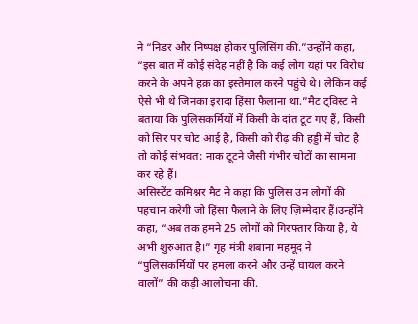ने “निडर और निष्पक्ष होकर पुलिसिंग की.”उन्होंने कहा, “इस बात में कोई संदेह नहीं है कि कई लोग यहां पर विरोध करने के अपने हक़ का इस्तेमाल करने पहुंचे थे। लेकिन कई ऐसे भी थे जिनका इरादा हिंसा फैलाना था.”मैट ट्विस्ट ने बताया कि पुलिसकर्मियों में किसी के दांत टूट गए हैं, किसी को सिर पर चोट आई है, किसी को रीढ़ की हड्डी में चोट है तो कोई संभवत: नाक टूटने जैसी गंभीर चोटों का सामना कर रहे हैं।
असिस्टेंट कमिश्नर मैट ने कहा कि पुलिस उन लोगों की पहचान करेगी जो हिंसा फैलाने के लिए ज़िम्मेदार हैं।उन्होंने कहा, “अब तक हमने 25 लोगों को गिरफ्तार किया है, ये अभी शुरुआत है।” गृह मंत्री शबाना महमूद ने “पुलिसकर्मियों पर हमला करने और उन्हें घायल करने वालों” की कड़ी आलोचना की.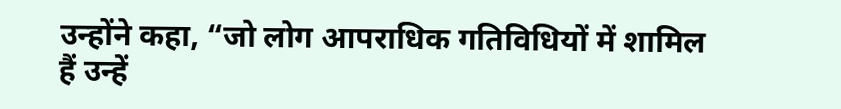उन्होंने कहा, “जो लोग आपराधिक गतिविधियों में शामिल हैं उन्हें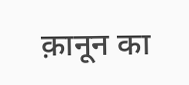क़ानून का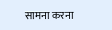सामना करना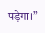पड़ेगा।”